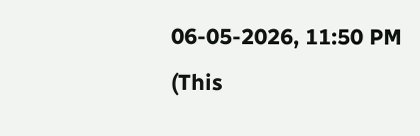06-05-2026, 11:50 PM
(This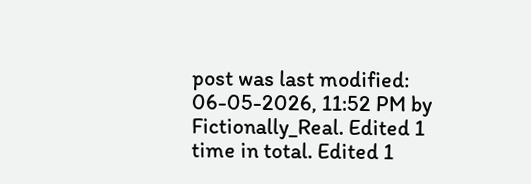post was last modified: 06-05-2026, 11:52 PM by Fictionally_Real. Edited 1 time in total. Edited 1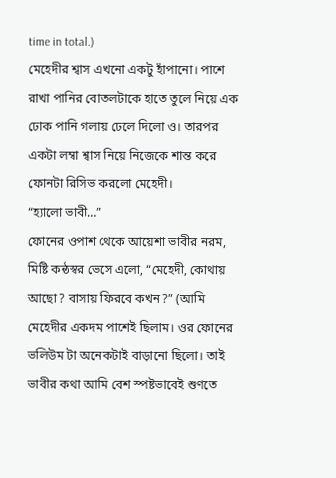time in total.)
মেহেদীর শ্বাস এখনো একটু হাঁপানো। পাশে রাখা পানির বোতলটাকে হাতে তুলে নিয়ে এক ঢোক পানি গলায় ঢেলে দিলো ও। তারপর একটা লম্বা শ্বাস নিয়ে নিজেকে শান্ত করে ফোনটা রিসিভ করলো মেহেদী।
“হ্যালো ভাবী…”
ফোনের ওপাশ থেকে আয়েশা ভাবীর নরম, মিষ্টি কন্ঠস্বর ভেসে এলো, “মেহেদী, কোথায় আছো? বাসায় ফিরবে কখন?” (আমি মেহেদীর একদম পাশেই ছিলাম। ওর ফোনের ভলিউম টা অনেকটাই বাড়ানো ছিলো। তাই ভাবীর কথা আমি বেশ স্পষ্টভাবেই শুণতে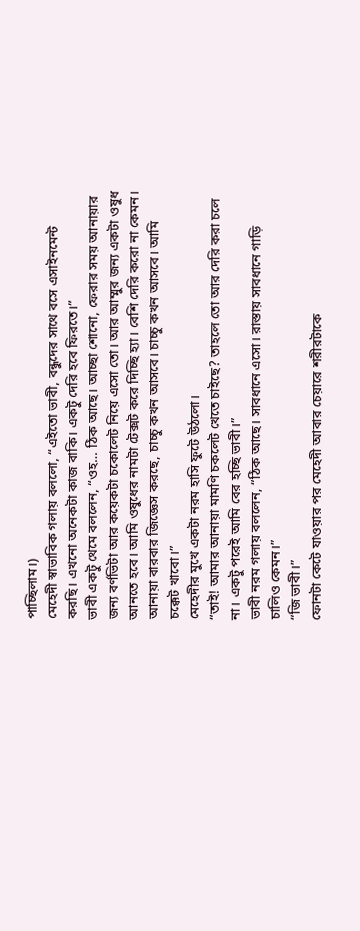পাচ্ছিলাম।)
মেহেদী স্বাভাবিক গলায় বললো, “এইতো ভাবী, বন্ধুদের সাথে বসে এসাইনমেন্ট করছি। এখনো অনেকটা কাজ বাকি। একটু দেরি হবে ফিরতে।”
ভাবী একটু থেমে বললেন, “ওহ… ঠিক আছে। আচ্ছা শোনো, ফেরার সময় আনায়ার জন্য বর্ণভিটা আর কয়েকটা চকোলেট নিয়ে এসো তো। আর আম্মুর জন্য একটা ওষুধ আনতে হবে। আমি ওষুধের নামটা টেক্সট করে দিচ্ছি হ্যা। বেশি দেরি করো না কেমন। আনায়া বারবার জিজ্ঞেস করছে, চাচ্চু কখন আসবে। চাচ্চু কখন আসবে। আমি চক্কেট খাবো।”
মেহেদীর মুখে একটা নরম হাসি ফুটে উঠলো।
“তাই! আমার আনায়া মামণি চকলেট খেতে চাইছে? তাহলে তো আর দেরি করা চলে না। একটু পরেই আমি বের হচ্ছি ভাবী।”
ভাবী নরম গলায় বললেন, “ঠিক আছে। সাবধানে এসো। রাস্তায় সাবধানে গাড়ি চালিও কেমন।”
“জি ভাবী।”
ফোনটা কেটে যাওয়ার পর মেহেদী আবার চেয়ারে শরীরটাকে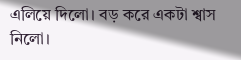এলিয়ে দিলো। বড় করে একটা শ্বাস নিলো।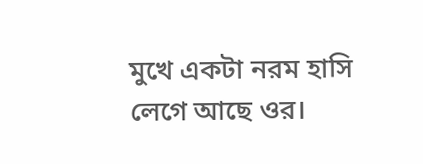মুখে একটা নরম হাসি লেগে আছে ওর।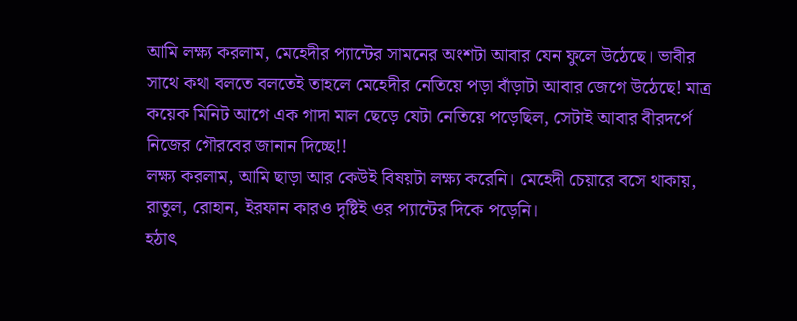আমি লক্ষ্য করলাম, মেহেদীর প্যান্টের সামনের অংশটা আবার যেন ফুলে উঠেছে। ভাবীর সাথে কথা বলতে বলতেই তাহলে মেহেদীর নেতিয়ে পড়া বাঁড়াটা আবার জেগে উঠেছে! মাত্র কয়েক মিনিট আগে এক গাদা মাল ছেড়ে যেটা নেতিয়ে পড়েছিল, সেটাই আবার বীরদর্পে নিজের গৌরবের জানান দিচ্ছে!!
লক্ষ্য করলাম, আমি ছাড়া আর কেউই বিষয়টা লক্ষ্য করেনি। মেহেদী চেয়ারে বসে থাকায়, রাতুল, রোহান, ইরফান কারও দৃষ্টিই ওর প্যান্টের দিকে পড়েনি।
হঠাৎ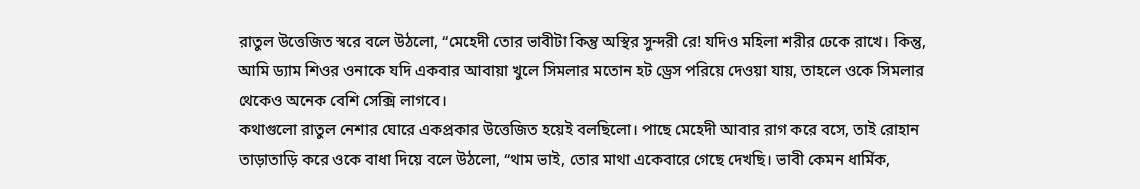রাতুল উত্তেজিত স্বরে বলে উঠলো, “মেহেদী তোর ভাবীটা কিন্তু অস্থির সুন্দরী রে! যদিও মহিলা শরীর ঢেকে রাখে। কিন্তু, আমি ড্যাম শিওর ওনাকে যদি একবার আবায়া খুলে সিমলার মতোন হট ড্রেস পরিয়ে দেওয়া যায়, তাহলে ওকে সিমলার থেকেও অনেক বেশি সেক্সি লাগবে।
কথাগুলো রাতুল নেশার ঘোরে একপ্রকার উত্তেজিত হয়েই বলছিলো। পাছে মেহেদী আবার রাগ করে বসে, তাই রোহান তাড়াতাড়ি করে ওকে বাধা দিয়ে বলে উঠলো, “থাম ভাই, তোর মাথা একেবারে গেছে দেখছি। ভাবী কেমন ধার্মিক,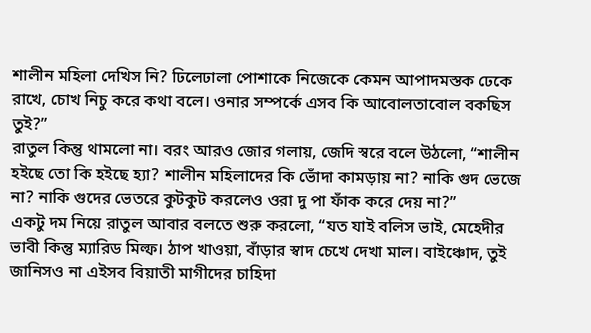শালীন মহিলা দেখিস নি? ঢিলেঢালা পোশাকে নিজেকে কেমন আপাদমস্তক ঢেকে রাখে, চোখ নিচু করে কথা বলে। ওনার সম্পর্কে এসব কি আবোলতাবোল বকছিস তুই?”
রাতুল কিন্তু থামলো না। বরং আরও জোর গলায়, জেদি স্বরে বলে উঠলো, “শালীন হইছে তো কি হইছে হ্যা? শালীন মহিলাদের কি ভোঁদা কামড়ায় না? নাকি গুদ ভেজে না? নাকি গুদের ভেতরে কুটকুট করলেও ওরা দু পা ফাঁক করে দেয় না?”
একটু দম নিয়ে রাতুল আবার বলতে শুরু করলো, “যত যাই বলিস ভাই, মেহেদীর ভাবী কিন্তু ম্যারিড মিল্ফ। ঠাপ খাওয়া, বাঁড়ার স্বাদ চেখে দেখা মাল। বাইঞ্চোদ, তুই জানিসও না এইসব বিয়াতী মাগীদের চাহিদা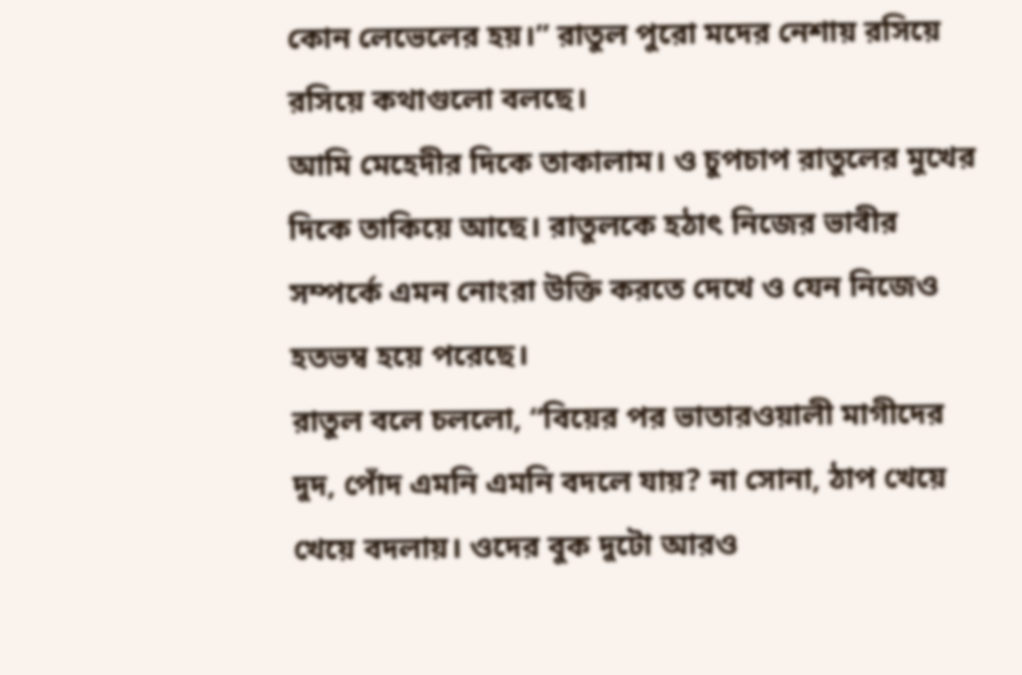কোন লেভেলের হয়।” রাতুল পুরো মদের নেশায় রসিয়ে রসিয়ে কথাগুলো বলছে।
আমি মেহেদীর দিকে তাকালাম। ও চুপচাপ রাতুলের মুখের দিকে তাকিয়ে আছে। রাতুলকে হঠাৎ নিজের ভাবীর সম্পর্কে এমন নোংরা উক্তি করতে দেখে ও যেন নিজেও হতভম্ব হয়ে পরেছে।
রাতুল বলে চললো, “বিয়ের পর ভাতারওয়ালী মাগীদের দুদ, পোঁদ এমনি এমনি বদলে যায়? না সোনা, ঠাপ খেয়ে খেয়ে বদলায়। ওদের বুক দুটো আরও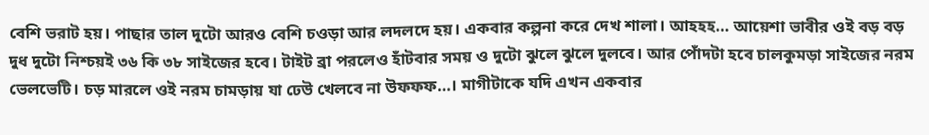বেশি ভরাট হয়। পাছার তাল দুটো আরও বেশি চওড়া আর লদলদে হয়। একবার কল্পনা করে দেখ শালা। আহহহ… আয়েশা ভাবীর ওই বড় বড় দুধ দুটো নিশ্চয়ই ৩৬ কি ৩৮ সাইজের হবে। টাইট ব্রা পরলেও হাঁটবার সময় ও দুটো ঝুলে ঝুলে দুলবে। আর পোঁদটা হবে চালকুমড়া সাইজের নরম ভেলভেটি। চড় মারলে ওই নরম চামড়ায় যা ঢেউ খেলবে না উফফফ…। মাগীটাকে যদি এখন একবার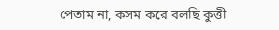পেতাম না, কসম করে বলছি কুত্তী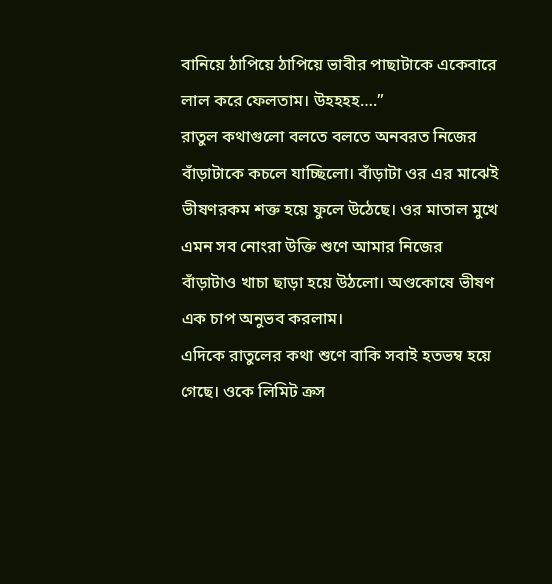বানিয়ে ঠাপিয়ে ঠাপিয়ে ভাবীর পাছাটাকে একেবারে লাল করে ফেলতাম। উহহহহ….”
রাতুল কথাগুলো বলতে বলতে অনবরত নিজের বাঁড়াটাকে কচলে যাচ্ছিলো। বাঁড়াটা ওর এর মাঝেই ভীষণরকম শক্ত হয়ে ফুলে উঠেছে। ওর মাতাল মুখে এমন সব নোংরা উক্তি শুণে আমার নিজের বাঁড়াটাও খাচা ছাড়া হয়ে উঠলো। অণ্ডকোষে ভীষণ এক চাপ অনুভব করলাম।
এদিকে রাতুলের কথা শুণে বাকি সবাই হতভম্ব হয়ে গেছে। ওকে লিমিট ক্রস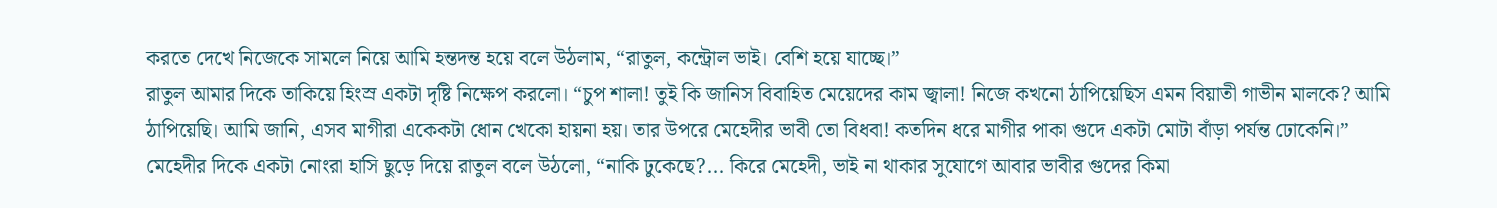করতে দেখে নিজেকে সামলে নিয়ে আমি হন্তদন্ত হয়ে বলে উঠলাম, “রাতুল, কন্ট্রোল ভাই। বেশি হয়ে যাচ্ছে।”
রাতুল আমার দিকে তাকিয়ে হিংস্র একটা দৃষ্টি নিক্ষেপ করলো। “চুপ শালা! তুই কি জানিস বিবাহিত মেয়েদের কাম জ্বালা! নিজে কখনো ঠাপিয়েছিস এমন বিয়াতী গাভীন মালকে? আমি ঠাপিয়েছি। আমি জানি, এসব মাগীরা একেকটা ধোন খেকো হায়না হয়। তার উপরে মেহেদীর ভাবী তো বিধবা! কতদিন ধরে মাগীর পাকা গুদে একটা মোটা বাঁড়া পর্যন্ত ঢোকেনি।”
মেহেদীর দিকে একটা নোংরা হাসি ছুড়ে দিয়ে রাতুল বলে উঠলো, “নাকি ঢুকেছে?... কিরে মেহেদী, ভাই না থাকার সুযোগে আবার ভাবীর গুদের কিমা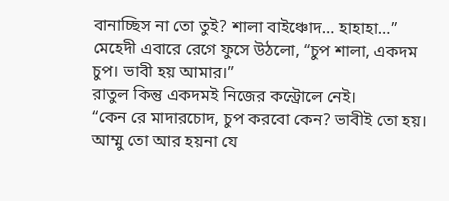বানাচ্ছিস না তো তুই? শালা বাইঞ্চোদ… হাহাহা…”
মেহেদী এবারে রেগে ফুসে উঠলো, “চুপ শালা, একদম চুপ। ভাবী হয় আমার।”
রাতুল কিন্তু একদমই নিজের কন্ট্রোলে নেই।
“কেন রে মাদারচোদ, চুপ করবো কেন? ভাবীই তো হয়। আম্মু তো আর হয়না যে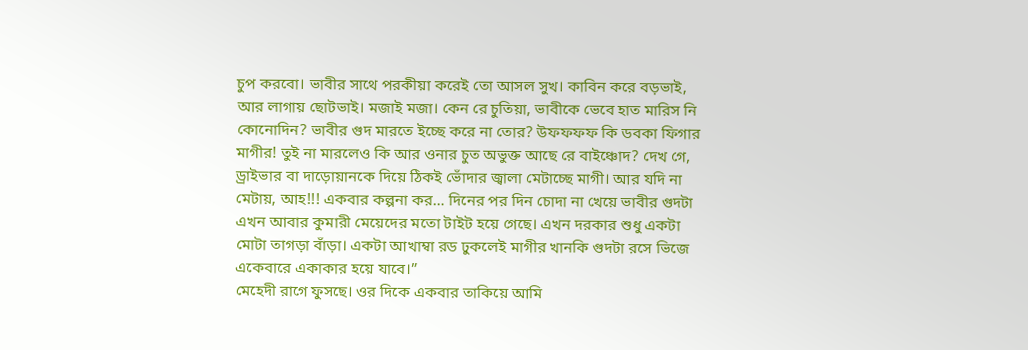চুপ করবো। ভাবীর সাথে পরকীয়া করেই তো আসল সুখ। কাবিন করে বড়ভাই, আর লাগায় ছোটভাই। মজাই মজা। কেন রে চুতিয়া, ভাবীকে ভেবে হাত মারিস নি কোনোদিন? ভাবীর গুদ মারতে ইচ্ছে করে না তোর? উফফফফ কি ডবকা ফিগার মাগীর! তুই না মারলেও কি আর ওনার চুত অভুক্ত আছে রে বাইঞ্চোদ? দেখ গে, ড্রাইভার বা দাড়োয়ানকে দিয়ে ঠিকই ভোঁদার জ্বালা মেটাচ্ছে মাগী। আর যদি না মেটায়, আহ!!! একবার কল্পনা কর… দিনের পর দিন চোদা না খেয়ে ভাবীর গুদটা এখন আবার কুমারী মেয়েদের মতো টাইট হয়ে গেছে। এখন দরকার শুধু একটা মোটা তাগড়া বাঁড়া। একটা আখাম্বা রড ঢুকলেই মাগীর খানকি গুদটা রসে ভিজে একেবারে একাকার হয়ে যাবে।”
মেহেদী রাগে ফুসছে। ওর দিকে একবার তাকিয়ে আমি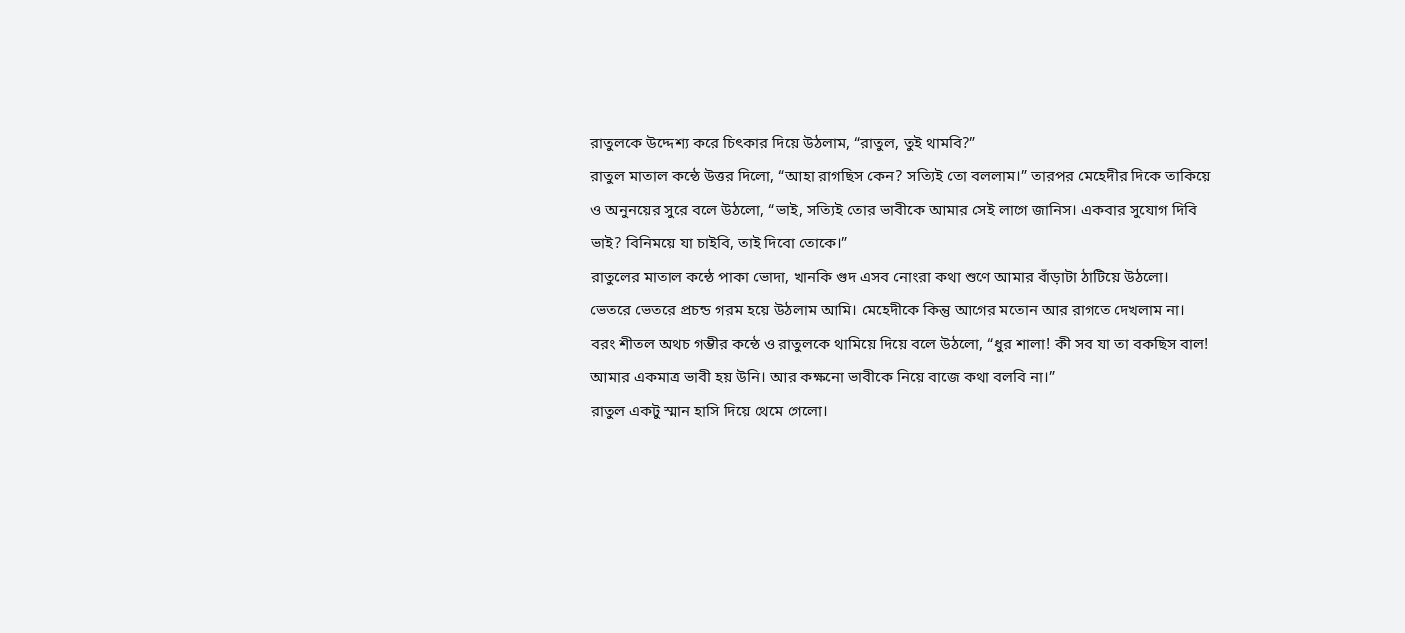রাতুলকে উদ্দেশ্য করে চিৎকার দিয়ে উঠলাম, “রাতুল, তুই থামবি?”
রাতুল মাতাল কন্ঠে উত্তর দিলো, “আহা রাগছিস কেন? সত্যিই তো বললাম।” তারপর মেহেদীর দিকে তাকিয়ে ও অনুনয়ের সুরে বলে উঠলো, “ভাই, সত্যিই তোর ভাবীকে আমার সেই লাগে জানিস। একবার সুযোগ দিবি ভাই? বিনিময়ে যা চাইবি, তাই দিবো তোকে।”
রাতুলের মাতাল কন্ঠে পাকা ভোদা, খানকি গুদ এসব নোংরা কথা শুণে আমার বাঁড়াটা ঠাটিয়ে উঠলো। ভেতরে ভেতরে প্রচন্ড গরম হয়ে উঠলাম আমি। মেহেদীকে কিন্তু আগের মতোন আর রাগতে দেখলাম না। বরং শীতল অথচ গম্ভীর কন্ঠে ও রাতুলকে থামিয়ে দিয়ে বলে উঠলো, “ধুর শালা! কী সব যা তা বকছিস বাল! আমার একমাত্র ভাবী হয় উনি। আর কক্ষনো ভাবীকে নিয়ে বাজে কথা বলবি না।”
রাতুল একটু স্মান হাসি দিয়ে থেমে গেলো।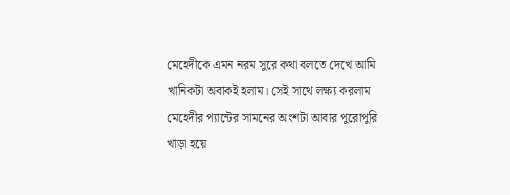মেহেদীকে এমন নরম সুরে কথা বলতে দেখে আমি খানিকটা অবাকই হলাম। সেই সাথে লক্ষ্য করলাম মেহেদীর প্যান্টের সামনের অংশটা আবার পুরোপুরি খাড়া হয়ে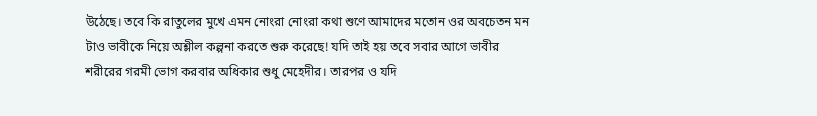উঠেছে। তবে কি রাতুলের মুখে এমন নোংরা নোংরা কথা শুণে আমাদের মতোন ওর অবচেতন মন টাও ভাবীকে নিয়ে অশ্লীল কল্পনা করতে শুরু করেছে! যদি তাই হয় তবে সবার আগে ভাবীর শরীরের গরমী ভোগ করবার অধিকার শুধু মেহেদীর। তারপর ও যদি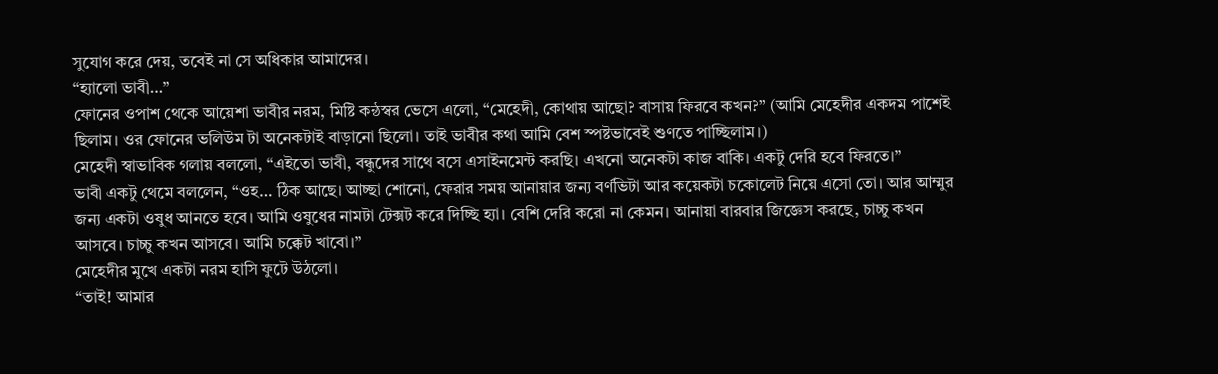সুযোগ করে দেয়, তবেই না সে অধিকার আমাদের।
“হ্যালো ভাবী…”
ফোনের ওপাশ থেকে আয়েশা ভাবীর নরম, মিষ্টি কন্ঠস্বর ভেসে এলো, “মেহেদী, কোথায় আছো? বাসায় ফিরবে কখন?” (আমি মেহেদীর একদম পাশেই ছিলাম। ওর ফোনের ভলিউম টা অনেকটাই বাড়ানো ছিলো। তাই ভাবীর কথা আমি বেশ স্পষ্টভাবেই শুণতে পাচ্ছিলাম।)
মেহেদী স্বাভাবিক গলায় বললো, “এইতো ভাবী, বন্ধুদের সাথে বসে এসাইনমেন্ট করছি। এখনো অনেকটা কাজ বাকি। একটু দেরি হবে ফিরতে।”
ভাবী একটু থেমে বললেন, “ওহ… ঠিক আছে। আচ্ছা শোনো, ফেরার সময় আনায়ার জন্য বর্ণভিটা আর কয়েকটা চকোলেট নিয়ে এসো তো। আর আম্মুর জন্য একটা ওষুধ আনতে হবে। আমি ওষুধের নামটা টেক্সট করে দিচ্ছি হ্যা। বেশি দেরি করো না কেমন। আনায়া বারবার জিজ্ঞেস করছে, চাচ্চু কখন আসবে। চাচ্চু কখন আসবে। আমি চক্কেট খাবো।”
মেহেদীর মুখে একটা নরম হাসি ফুটে উঠলো।
“তাই! আমার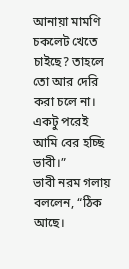আনায়া মামণি চকলেট খেতে চাইছে? তাহলে তো আর দেরি করা চলে না। একটু পরেই আমি বের হচ্ছি ভাবী।”
ভাবী নরম গলায় বললেন, “ঠিক আছে।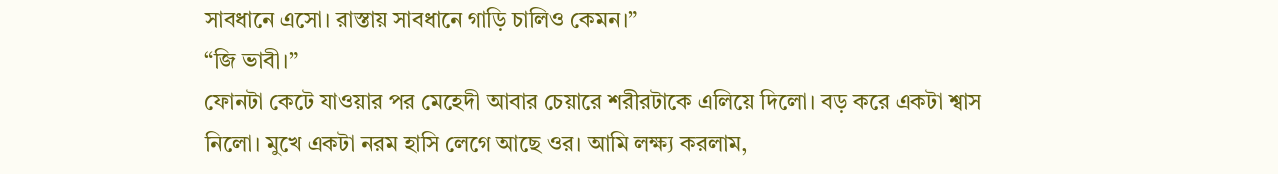সাবধানে এসো। রাস্তায় সাবধানে গাড়ি চালিও কেমন।”
“জি ভাবী।”
ফোনটা কেটে যাওয়ার পর মেহেদী আবার চেয়ারে শরীরটাকে এলিয়ে দিলো। বড় করে একটা শ্বাস নিলো। মুখে একটা নরম হাসি লেগে আছে ওর। আমি লক্ষ্য করলাম,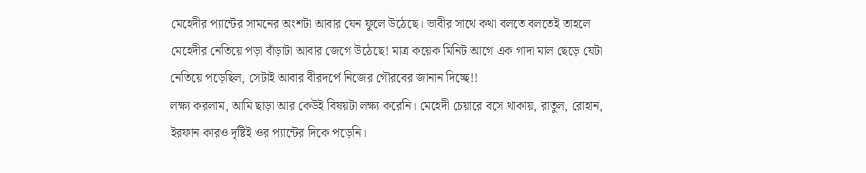মেহেদীর প্যান্টের সামনের অংশটা আবার যেন ফুলে উঠেছে। ভাবীর সাথে কথা বলতে বলতেই তাহলে মেহেদীর নেতিয়ে পড়া বাঁড়াটা আবার জেগে উঠেছে! মাত্র কয়েক মিনিট আগে এক গাদা মাল ছেড়ে যেটা নেতিয়ে পড়েছিল, সেটাই আবার বীরদর্পে নিজের গৌরবের জানান দিচ্ছে!!
লক্ষ্য করলাম, আমি ছাড়া আর কেউই বিষয়টা লক্ষ্য করেনি। মেহেদী চেয়ারে বসে থাকায়, রাতুল, রোহান, ইরফান কারও দৃষ্টিই ওর প্যান্টের দিকে পড়েনি।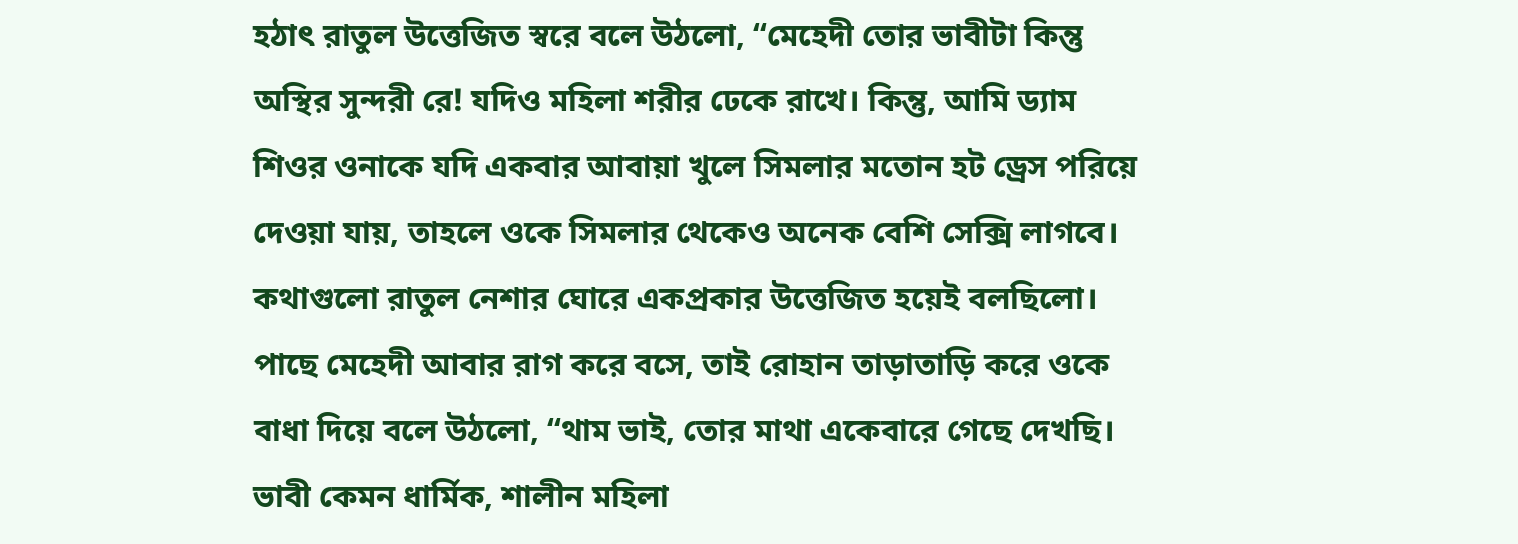হঠাৎ রাতুল উত্তেজিত স্বরে বলে উঠলো, “মেহেদী তোর ভাবীটা কিন্তু অস্থির সুন্দরী রে! যদিও মহিলা শরীর ঢেকে রাখে। কিন্তু, আমি ড্যাম শিওর ওনাকে যদি একবার আবায়া খুলে সিমলার মতোন হট ড্রেস পরিয়ে দেওয়া যায়, তাহলে ওকে সিমলার থেকেও অনেক বেশি সেক্সি লাগবে।
কথাগুলো রাতুল নেশার ঘোরে একপ্রকার উত্তেজিত হয়েই বলছিলো। পাছে মেহেদী আবার রাগ করে বসে, তাই রোহান তাড়াতাড়ি করে ওকে বাধা দিয়ে বলে উঠলো, “থাম ভাই, তোর মাথা একেবারে গেছে দেখছি। ভাবী কেমন ধার্মিক, শালীন মহিলা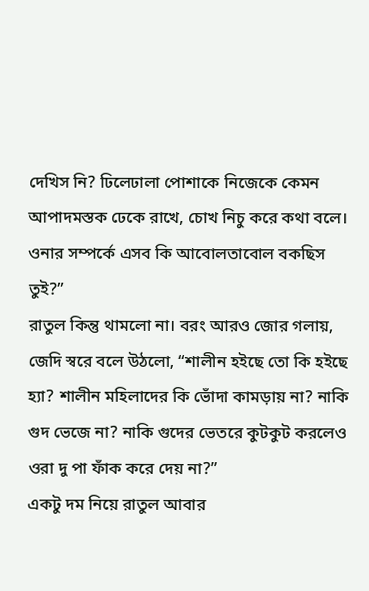দেখিস নি? ঢিলেঢালা পোশাকে নিজেকে কেমন আপাদমস্তক ঢেকে রাখে, চোখ নিচু করে কথা বলে। ওনার সম্পর্কে এসব কি আবোলতাবোল বকছিস তুই?”
রাতুল কিন্তু থামলো না। বরং আরও জোর গলায়, জেদি স্বরে বলে উঠলো, “শালীন হইছে তো কি হইছে হ্যা? শালীন মহিলাদের কি ভোঁদা কামড়ায় না? নাকি গুদ ভেজে না? নাকি গুদের ভেতরে কুটকুট করলেও ওরা দু পা ফাঁক করে দেয় না?”
একটু দম নিয়ে রাতুল আবার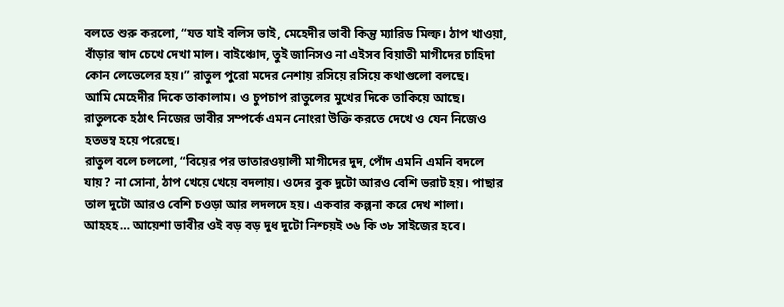বলতে শুরু করলো, “যত যাই বলিস ভাই, মেহেদীর ভাবী কিন্তু ম্যারিড মিল্ফ। ঠাপ খাওয়া, বাঁড়ার স্বাদ চেখে দেখা মাল। বাইঞ্চোদ, তুই জানিসও না এইসব বিয়াতী মাগীদের চাহিদা কোন লেভেলের হয়।” রাতুল পুরো মদের নেশায় রসিয়ে রসিয়ে কথাগুলো বলছে।
আমি মেহেদীর দিকে তাকালাম। ও চুপচাপ রাতুলের মুখের দিকে তাকিয়ে আছে। রাতুলকে হঠাৎ নিজের ভাবীর সম্পর্কে এমন নোংরা উক্তি করতে দেখে ও যেন নিজেও হতভম্ব হয়ে পরেছে।
রাতুল বলে চললো, “বিয়ের পর ভাতারওয়ালী মাগীদের দুদ, পোঁদ এমনি এমনি বদলে যায়? না সোনা, ঠাপ খেয়ে খেয়ে বদলায়। ওদের বুক দুটো আরও বেশি ভরাট হয়। পাছার তাল দুটো আরও বেশি চওড়া আর লদলদে হয়। একবার কল্পনা করে দেখ শালা। আহহহ… আয়েশা ভাবীর ওই বড় বড় দুধ দুটো নিশ্চয়ই ৩৬ কি ৩৮ সাইজের হবে।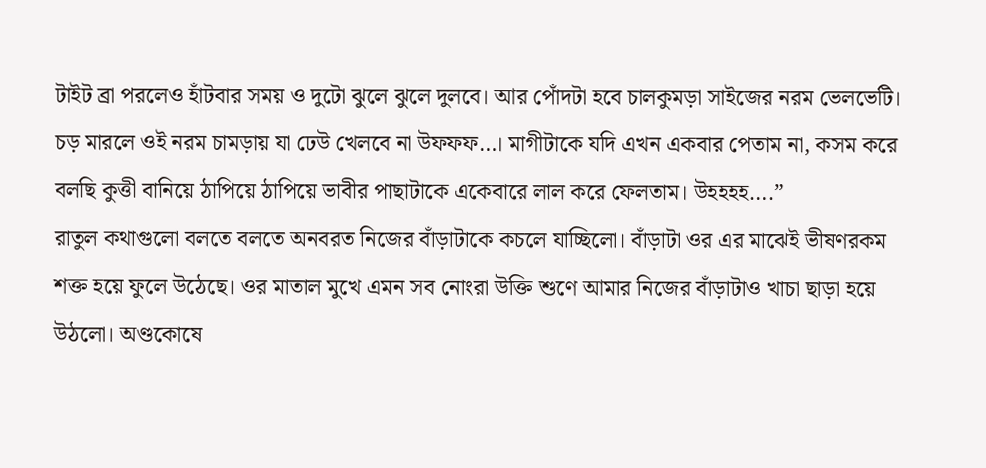টাইট ব্রা পরলেও হাঁটবার সময় ও দুটো ঝুলে ঝুলে দুলবে। আর পোঁদটা হবে চালকুমড়া সাইজের নরম ভেলভেটি। চড় মারলে ওই নরম চামড়ায় যা ঢেউ খেলবে না উফফফ…। মাগীটাকে যদি এখন একবার পেতাম না, কসম করে বলছি কুত্তী বানিয়ে ঠাপিয়ে ঠাপিয়ে ভাবীর পাছাটাকে একেবারে লাল করে ফেলতাম। উহহহহ….”
রাতুল কথাগুলো বলতে বলতে অনবরত নিজের বাঁড়াটাকে কচলে যাচ্ছিলো। বাঁড়াটা ওর এর মাঝেই ভীষণরকম শক্ত হয়ে ফুলে উঠেছে। ওর মাতাল মুখে এমন সব নোংরা উক্তি শুণে আমার নিজের বাঁড়াটাও খাচা ছাড়া হয়ে উঠলো। অণ্ডকোষে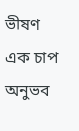ভীষণ এক চাপ অনুভব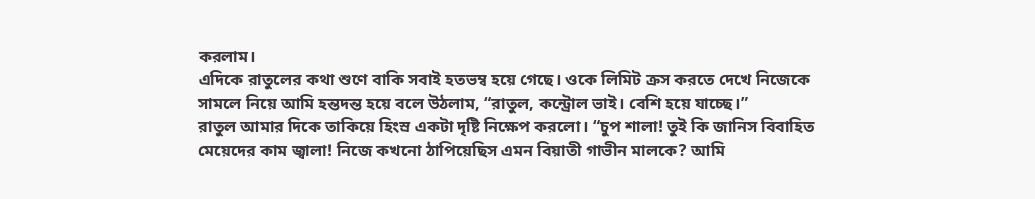করলাম।
এদিকে রাতুলের কথা শুণে বাকি সবাই হতভম্ব হয়ে গেছে। ওকে লিমিট ক্রস করতে দেখে নিজেকে সামলে নিয়ে আমি হন্তদন্ত হয়ে বলে উঠলাম, “রাতুল, কন্ট্রোল ভাই। বেশি হয়ে যাচ্ছে।”
রাতুল আমার দিকে তাকিয়ে হিংস্র একটা দৃষ্টি নিক্ষেপ করলো। “চুপ শালা! তুই কি জানিস বিবাহিত মেয়েদের কাম জ্বালা! নিজে কখনো ঠাপিয়েছিস এমন বিয়াতী গাভীন মালকে? আমি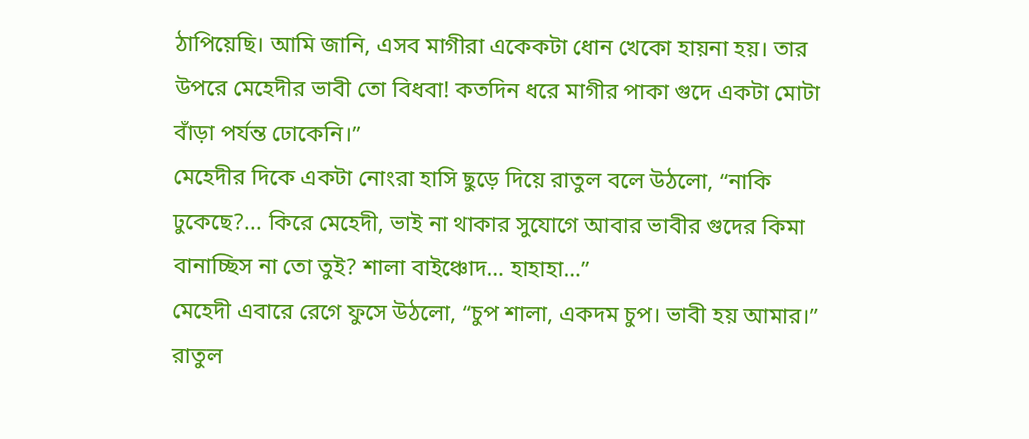ঠাপিয়েছি। আমি জানি, এসব মাগীরা একেকটা ধোন খেকো হায়না হয়। তার উপরে মেহেদীর ভাবী তো বিধবা! কতদিন ধরে মাগীর পাকা গুদে একটা মোটা বাঁড়া পর্যন্ত ঢোকেনি।”
মেহেদীর দিকে একটা নোংরা হাসি ছুড়ে দিয়ে রাতুল বলে উঠলো, “নাকি ঢুকেছে?... কিরে মেহেদী, ভাই না থাকার সুযোগে আবার ভাবীর গুদের কিমা বানাচ্ছিস না তো তুই? শালা বাইঞ্চোদ… হাহাহা…”
মেহেদী এবারে রেগে ফুসে উঠলো, “চুপ শালা, একদম চুপ। ভাবী হয় আমার।”
রাতুল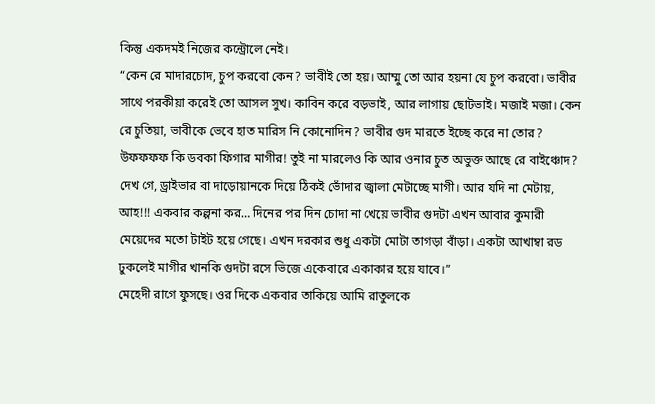কিন্তু একদমই নিজের কন্ট্রোলে নেই।
“কেন রে মাদারচোদ, চুপ করবো কেন? ভাবীই তো হয়। আম্মু তো আর হয়না যে চুপ করবো। ভাবীর সাথে পরকীয়া করেই তো আসল সুখ। কাবিন করে বড়ভাই, আর লাগায় ছোটভাই। মজাই মজা। কেন রে চুতিয়া, ভাবীকে ভেবে হাত মারিস নি কোনোদিন? ভাবীর গুদ মারতে ইচ্ছে করে না তোর? উফফফফ কি ডবকা ফিগার মাগীর! তুই না মারলেও কি আর ওনার চুত অভুক্ত আছে রে বাইঞ্চোদ? দেখ গে, ড্রাইভার বা দাড়োয়ানকে দিয়ে ঠিকই ভোঁদার জ্বালা মেটাচ্ছে মাগী। আর যদি না মেটায়, আহ!!! একবার কল্পনা কর… দিনের পর দিন চোদা না খেয়ে ভাবীর গুদটা এখন আবার কুমারী মেয়েদের মতো টাইট হয়ে গেছে। এখন দরকার শুধু একটা মোটা তাগড়া বাঁড়া। একটা আখাম্বা রড ঢুকলেই মাগীর খানকি গুদটা রসে ভিজে একেবারে একাকার হয়ে যাবে।”
মেহেদী রাগে ফুসছে। ওর দিকে একবার তাকিয়ে আমি রাতুলকে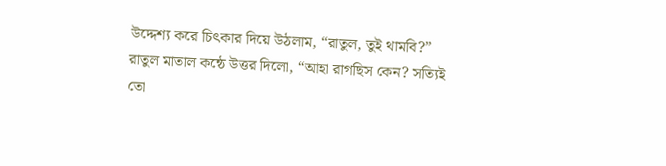উদ্দেশ্য করে চিৎকার দিয়ে উঠলাম, “রাতুল, তুই থামবি?”
রাতুল মাতাল কন্ঠে উত্তর দিলো, “আহা রাগছিস কেন? সত্যিই তো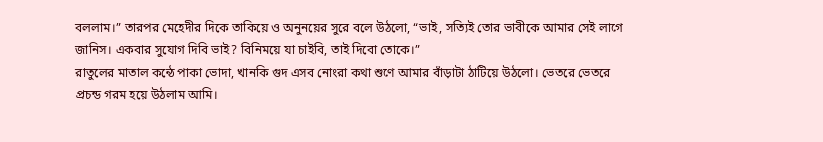বললাম।” তারপর মেহেদীর দিকে তাকিয়ে ও অনুনয়ের সুরে বলে উঠলো, “ভাই, সত্যিই তোর ভাবীকে আমার সেই লাগে জানিস। একবার সুযোগ দিবি ভাই? বিনিময়ে যা চাইবি, তাই দিবো তোকে।”
রাতুলের মাতাল কন্ঠে পাকা ভোদা, খানকি গুদ এসব নোংরা কথা শুণে আমার বাঁড়াটা ঠাটিয়ে উঠলো। ভেতরে ভেতরে প্রচন্ড গরম হয়ে উঠলাম আমি।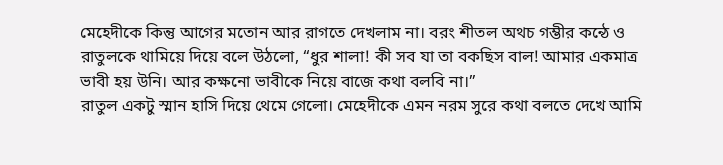মেহেদীকে কিন্তু আগের মতোন আর রাগতে দেখলাম না। বরং শীতল অথচ গম্ভীর কন্ঠে ও রাতুলকে থামিয়ে দিয়ে বলে উঠলো, “ধুর শালা! কী সব যা তা বকছিস বাল! আমার একমাত্র ভাবী হয় উনি। আর কক্ষনো ভাবীকে নিয়ে বাজে কথা বলবি না।”
রাতুল একটু স্মান হাসি দিয়ে থেমে গেলো। মেহেদীকে এমন নরম সুরে কথা বলতে দেখে আমি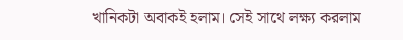খানিকটা অবাকই হলাম। সেই সাথে লক্ষ্য করলাম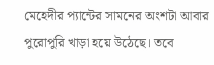মেহেদীর প্যান্টের সামনের অংশটা আবার পুরোপুরি খাড়া হয়ে উঠেছে। তবে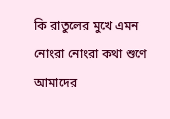কি রাতুলের মুখে এমন নোংরা নোংরা কথা শুণে আমাদের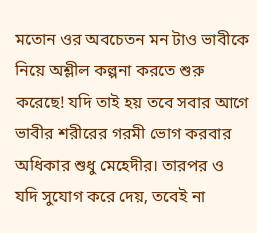মতোন ওর অবচেতন মন টাও ভাবীকে নিয়ে অশ্লীল কল্পনা করতে শুরু করেছে! যদি তাই হয় তবে সবার আগে ভাবীর শরীরের গরমী ভোগ করবার অধিকার শুধু মেহেদীর। তারপর ও যদি সুযোগ করে দেয়, তবেই না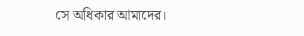সে অধিকার আমাদের।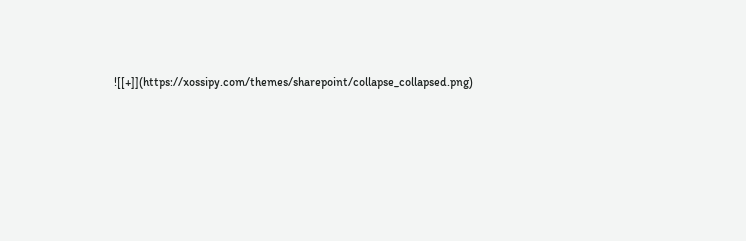![[+]](https://xossipy.com/themes/sharepoint/collapse_collapsed.png)